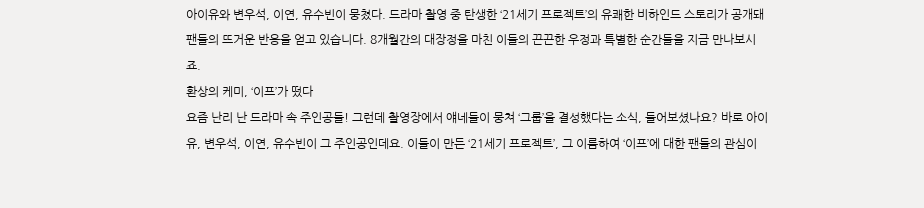아이유와 변우석, 이연, 유수빈이 뭉쳤다. 드라마 촬영 중 탄생한 ‘21세기 프로젝트’의 유쾌한 비하인드 스토리가 공개돼 팬들의 뜨거운 반응을 얻고 있습니다. 8개월간의 대장정을 마친 이들의 끈끈한 우정과 특별한 순간들을 지금 만나보시죠.
환상의 케미, ‘이프’가 떴다
요즘 난리 난 드라마 속 주인공들! 그런데 촬영장에서 얘네들이 뭉쳐 ‘그룹’을 결성했다는 소식, 들어보셨나요? 바로 아이유, 변우석, 이연, 유수빈이 그 주인공인데요. 이들이 만든 ‘21세기 프로젝트’, 그 이름하여 ‘이프’에 대한 팬들의 관심이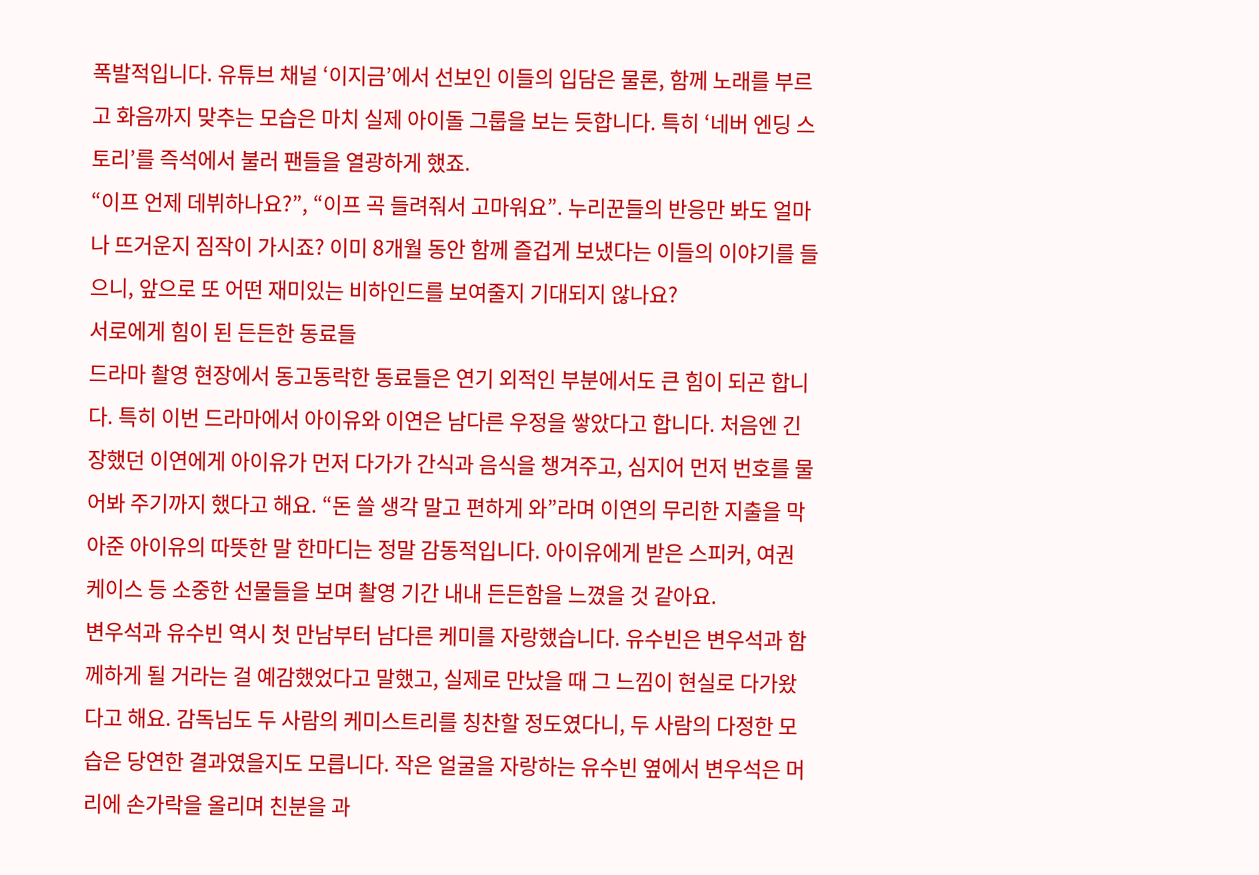폭발적입니다. 유튜브 채널 ‘이지금’에서 선보인 이들의 입담은 물론, 함께 노래를 부르고 화음까지 맞추는 모습은 마치 실제 아이돌 그룹을 보는 듯합니다. 특히 ‘네버 엔딩 스토리’를 즉석에서 불러 팬들을 열광하게 했죠.
“이프 언제 데뷔하나요?”, “이프 곡 들려줘서 고마워요”. 누리꾼들의 반응만 봐도 얼마나 뜨거운지 짐작이 가시죠? 이미 8개월 동안 함께 즐겁게 보냈다는 이들의 이야기를 들으니, 앞으로 또 어떤 재미있는 비하인드를 보여줄지 기대되지 않나요?
서로에게 힘이 된 든든한 동료들
드라마 촬영 현장에서 동고동락한 동료들은 연기 외적인 부분에서도 큰 힘이 되곤 합니다. 특히 이번 드라마에서 아이유와 이연은 남다른 우정을 쌓았다고 합니다. 처음엔 긴장했던 이연에게 아이유가 먼저 다가가 간식과 음식을 챙겨주고, 심지어 먼저 번호를 물어봐 주기까지 했다고 해요. “돈 쓸 생각 말고 편하게 와”라며 이연의 무리한 지출을 막아준 아이유의 따뜻한 말 한마디는 정말 감동적입니다. 아이유에게 받은 스피커, 여권 케이스 등 소중한 선물들을 보며 촬영 기간 내내 든든함을 느꼈을 것 같아요.
변우석과 유수빈 역시 첫 만남부터 남다른 케미를 자랑했습니다. 유수빈은 변우석과 함께하게 될 거라는 걸 예감했었다고 말했고, 실제로 만났을 때 그 느낌이 현실로 다가왔다고 해요. 감독님도 두 사람의 케미스트리를 칭찬할 정도였다니, 두 사람의 다정한 모습은 당연한 결과였을지도 모릅니다. 작은 얼굴을 자랑하는 유수빈 옆에서 변우석은 머리에 손가락을 올리며 친분을 과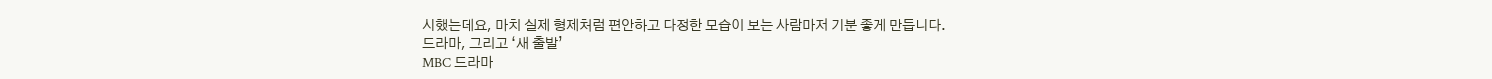시했는데요, 마치 실제 형제처럼 편안하고 다정한 모습이 보는 사람마저 기분 좋게 만듭니다.
드라마, 그리고 ‘새 출발’
MBC 드라마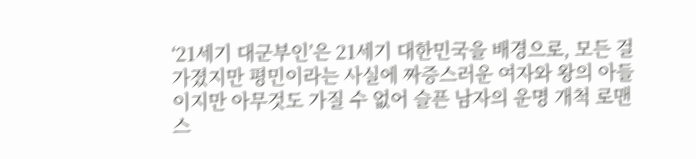‘21세기 대군부인’은 21세기 대한민국을 배경으로, 모든 걸 가졌지만 평민이라는 사실에 짜증스러운 여자와 왕의 아들이지만 아무것도 가질 수 없어 슬픈 남자의 운명 개척 로맨스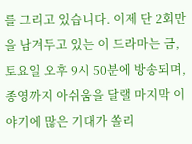를 그리고 있습니다. 이제 단 2회만을 남겨두고 있는 이 드라마는 금, 토요일 오후 9시 50분에 방송되며, 종영까지 아쉬움을 달랠 마지막 이야기에 많은 기대가 쏠리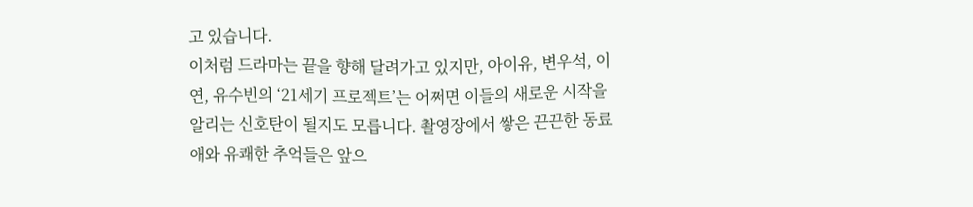고 있습니다.
이처럼 드라마는 끝을 향해 달려가고 있지만, 아이유, 변우석, 이연, 유수빈의 ‘21세기 프로젝트’는 어쩌면 이들의 새로운 시작을 알리는 신호탄이 될지도 모릅니다. 촬영장에서 쌓은 끈끈한 동료애와 유쾌한 추억들은 앞으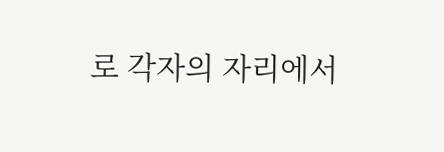로 각자의 자리에서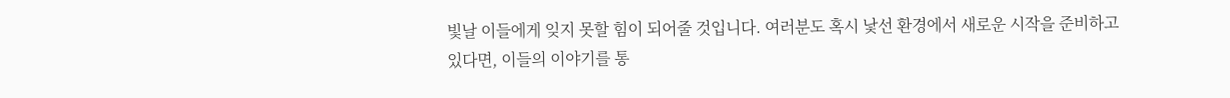빛날 이들에게 잊지 못할 힘이 되어줄 것입니다. 여러분도 혹시 낯선 환경에서 새로운 시작을 준비하고 있다면, 이들의 이야기를 통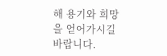해 용기와 희망을 얻어가시길 바랍니다.